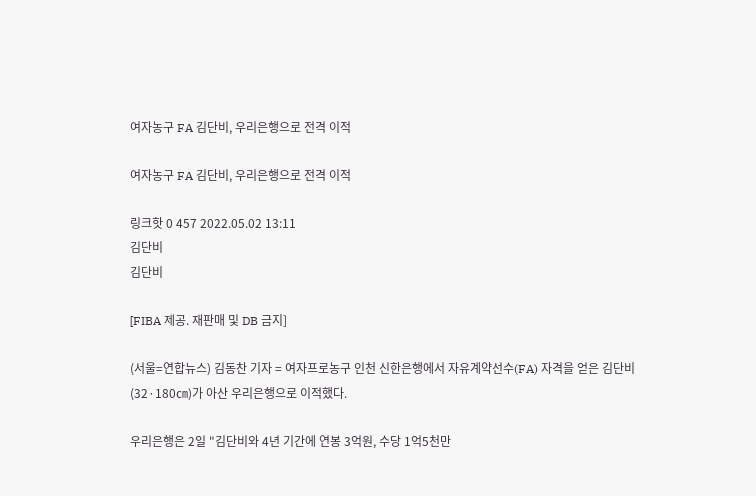여자농구 FA 김단비, 우리은행으로 전격 이적

여자농구 FA 김단비, 우리은행으로 전격 이적

링크핫 0 457 2022.05.02 13:11
김단비
김단비

[FIBA 제공. 재판매 및 DB 금지]

(서울=연합뉴스) 김동찬 기자 = 여자프로농구 인천 신한은행에서 자유계약선수(FA) 자격을 얻은 김단비(32·180㎝)가 아산 우리은행으로 이적했다.

우리은행은 2일 "김단비와 4년 기간에 연봉 3억원, 수당 1억5천만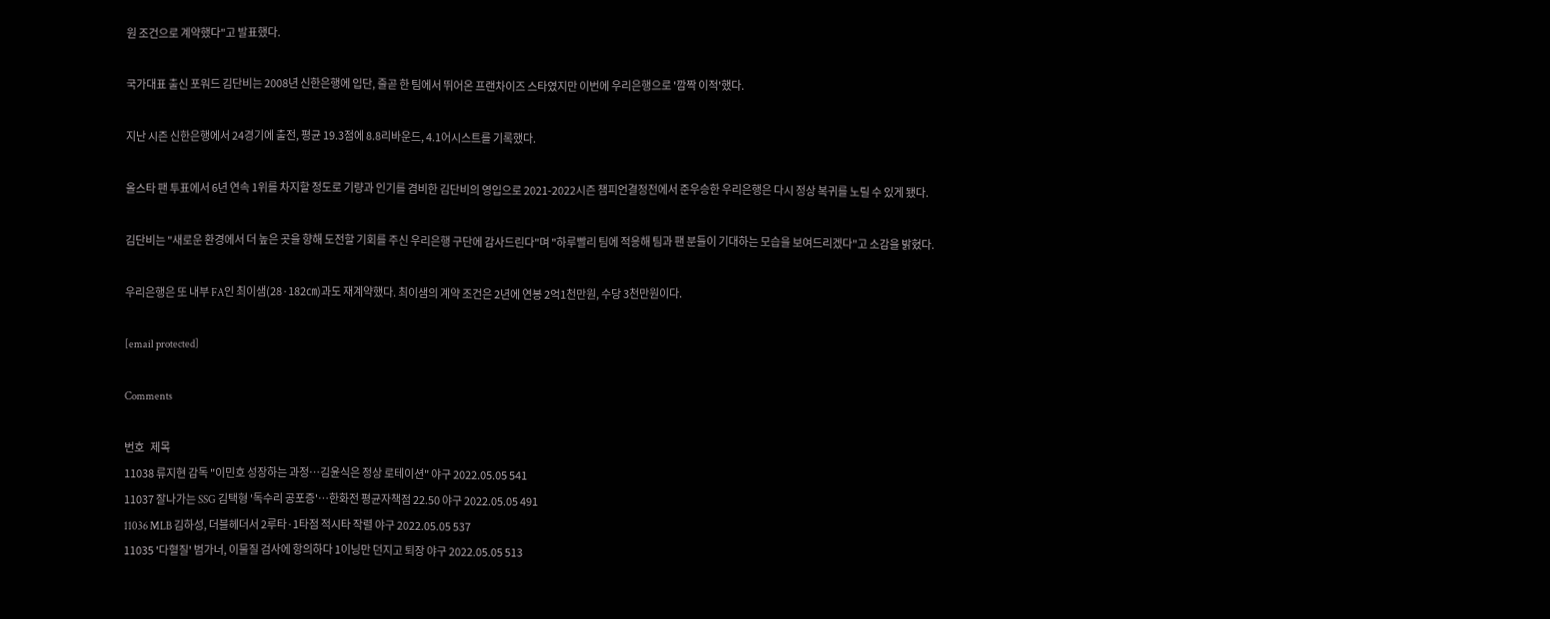원 조건으로 계약했다"고 발표했다.

국가대표 출신 포워드 김단비는 2008년 신한은행에 입단, 줄곧 한 팀에서 뛰어온 프랜차이즈 스타였지만 이번에 우리은행으로 '깜짝 이적'했다.

지난 시즌 신한은행에서 24경기에 출전, 평균 19.3점에 8.8리바운드, 4.1어시스트를 기록했다.

올스타 팬 투표에서 6년 연속 1위를 차지할 정도로 기량과 인기를 겸비한 김단비의 영입으로 2021-2022시즌 챔피언결정전에서 준우승한 우리은행은 다시 정상 복귀를 노릴 수 있게 됐다.

김단비는 "새로운 환경에서 더 높은 곳을 향해 도전할 기회를 주신 우리은행 구단에 감사드린다"며 "하루빨리 팀에 적응해 팀과 팬 분들이 기대하는 모습을 보여드리겠다"고 소감을 밝혔다.

우리은행은 또 내부 FA인 최이샘(28·182㎝)과도 재계약했다. 최이샘의 계약 조건은 2년에 연봉 2억1천만원, 수당 3천만원이다.

[email protected]

Comments

번호   제목
11038 류지현 감독 "이민호 성장하는 과정…김윤식은 정상 로테이션" 야구 2022.05.05 541
11037 잘나가는 SSG 김택형 '독수리 공포증'…한화전 평균자책점 22.50 야구 2022.05.05 491
11036 MLB 김하성, 더블헤더서 2루타·1타점 적시타 작렬 야구 2022.05.05 537
11035 '다혈질' 범가너, 이물질 검사에 항의하다 1이닝만 던지고 퇴장 야구 2022.05.05 513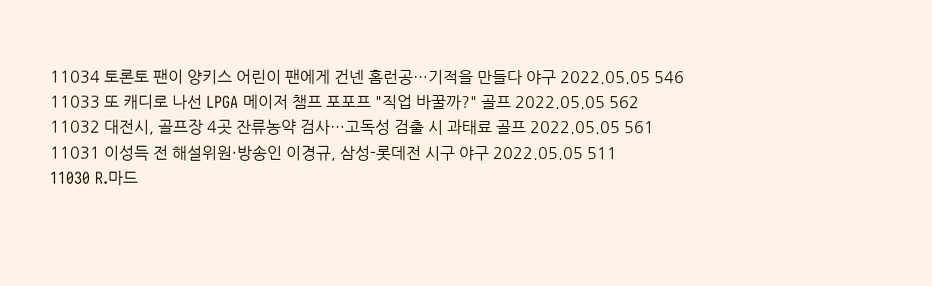11034 토론토 팬이 양키스 어린이 팬에게 건넨 홈런공…기적을 만들다 야구 2022.05.05 546
11033 또 캐디로 나선 LPGA 메이저 챔프 포포프 "직업 바꿀까?" 골프 2022.05.05 562
11032 대전시, 골프장 4곳 잔류농약 검사…고독성 검출 시 과태료 골프 2022.05.05 561
11031 이성득 전 해설위원·방송인 이경규, 삼성-롯데전 시구 야구 2022.05.05 511
11030 R.마드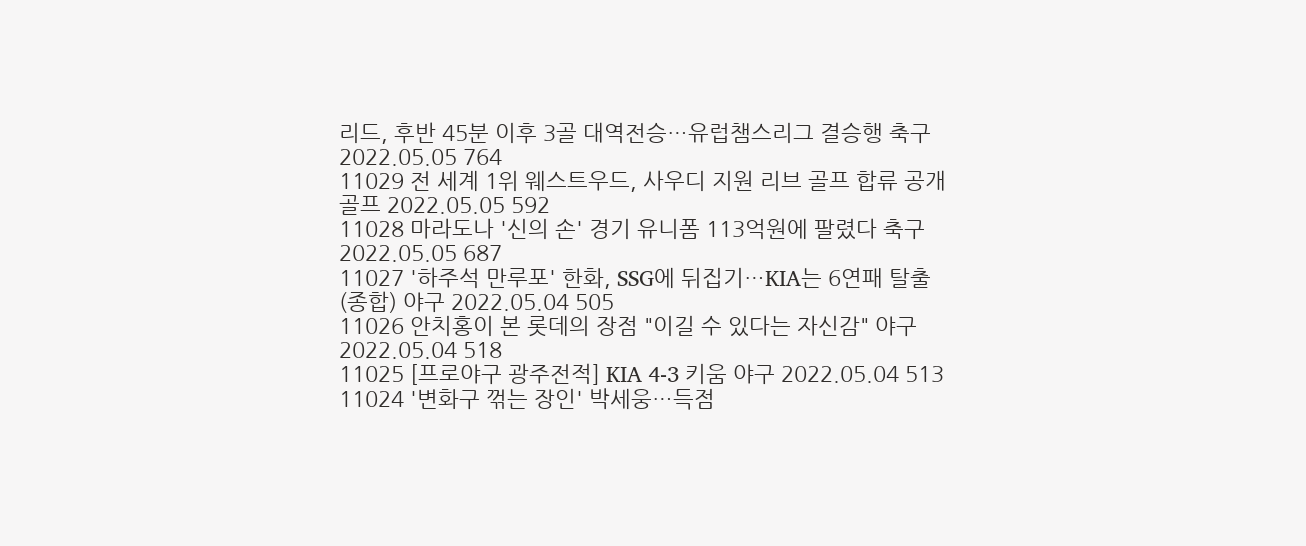리드, 후반 45분 이후 3골 대역전승…유럽챔스리그 결승행 축구 2022.05.05 764
11029 전 세계 1위 웨스트우드, 사우디 지원 리브 골프 합류 공개 골프 2022.05.05 592
11028 마라도나 '신의 손' 경기 유니폼 113억원에 팔렸다 축구 2022.05.05 687
11027 '하주석 만루포' 한화, SSG에 뒤집기…KIA는 6연패 탈출(종합) 야구 2022.05.04 505
11026 안치홍이 본 롯데의 장점 "이길 수 있다는 자신감" 야구 2022.05.04 518
11025 [프로야구 광주전적] KIA 4-3 키움 야구 2022.05.04 513
11024 '변화구 꺾는 장인' 박세웅…득점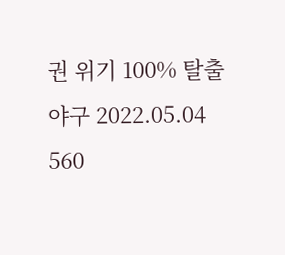권 위기 100% 탈출 야구 2022.05.04 560